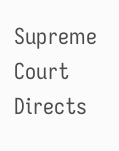Supreme Court Directs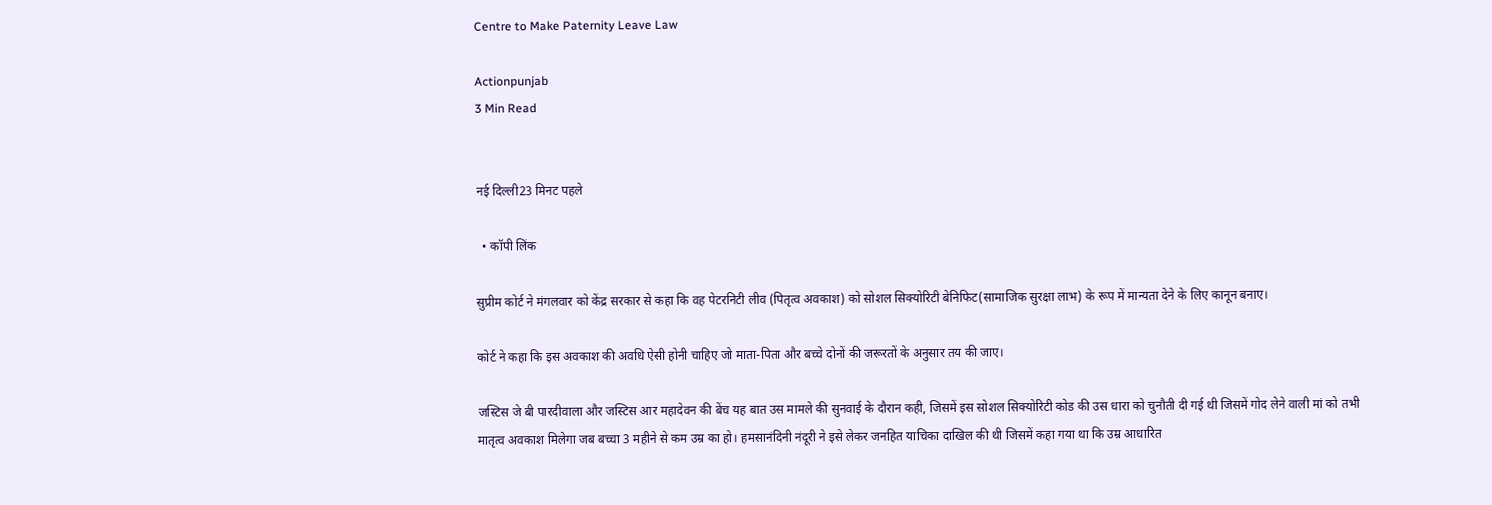Centre to Make Paternity Leave Law

Actionpunjab
3 Min Read


नई दिल्ली23 मिनट पहले

  • कॉपी लिंक

सुप्रीम कोर्ट ने मंगलवार को केंद्र सरकार से कहा कि वह पेटरनिटी लीव (पितृत्व अवकाश) को सोशल सिक्योरिटी बेनिफिट(सामाजिक सुरक्षा लाभ) के रूप में मान्यता देने के लिए कानून बनाए।

कोर्ट ने कहा कि इस अवकाश की अवधि ऐसी होनी चाहिए जो माता-पिता और बच्चे दोनों की जरूरतों के अनुसार तय की जाए।

जस्टिस जे बी पारदीवाला और जस्टिस आर महादेवन की बेंच यह बात उस मामले की सुनवाई के दौरान कही, जिसमें इस सोशल सिक्योरिटी कोड की उस धारा को चुनौती दी गई थी जिसमें गोद लेने वाली मां को तभी मातृत्व अवकाश मिलेगा जब बच्चा 3 महीने से कम उम्र का हो। हमसानंदिनी नंदूरी ने इसे लेकर जनहित याचिका दाखिल की थी जिसमें कहा गया था कि उम्र आधारित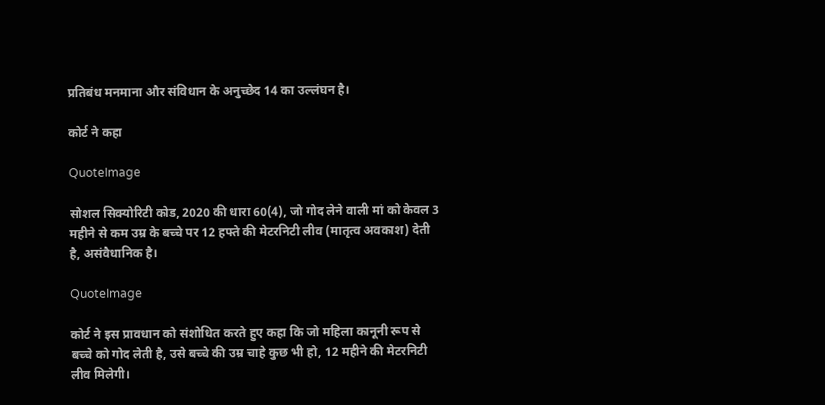प्रतिबंध मनमाना और संविधान के अनुच्छेद 14 का उल्लंघन है।

कोर्ट ने कहा

QuoteImage

सोशल सिक्योरिटी कोड, 2020 की धारा 60(4), जो गोद लेने वाली मां को केवल 3 महीने से कम उम्र के बच्चे पर 12 हफ्ते की मेटरनिटी लीव (मातृत्व अवकाश) देती है, असंवैधानिक है।

QuoteImage

कोर्ट ने इस प्रावधान को संशोधित करते हुए कहा कि जो महिला कानूनी रूप से बच्चे को गोद लेती है, उसे बच्चे की उम्र चाहे कुछ भी हो, 12 महीने की मेटरनिटी लीव मिलेगी।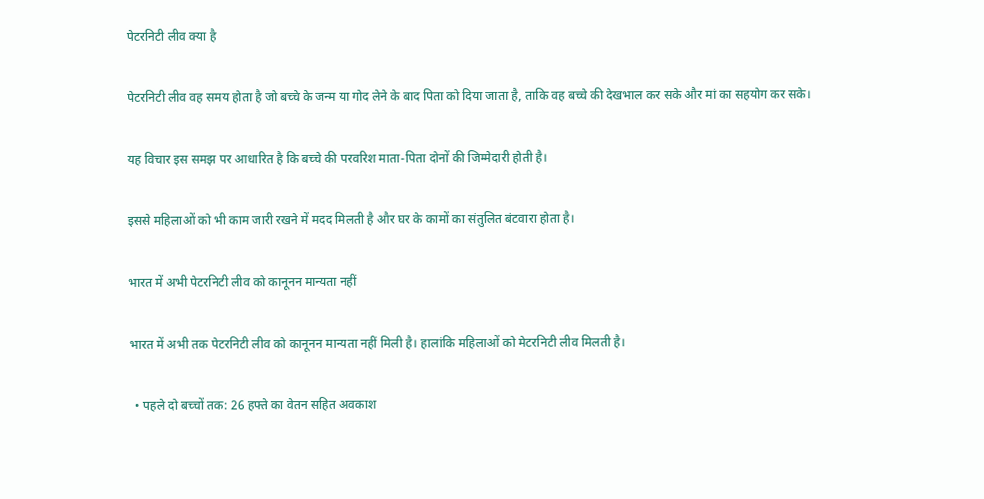पेटरनिटी लीव क्या है

पेटरनिटी लीव वह समय होता है जो बच्चे के जन्म या गोद लेने के बाद पिता को दिया जाता है, ताकि वह बच्चे की देखभाल कर सके और मां का सहयोग कर सके।

यह विचार इस समझ पर आधारित है कि बच्चे की परवरिश माता-पिता दोनों की जिम्मेदारी होती है।

इससे महिलाओं को भी काम जारी रखने में मदद मिलती है और घर के कामों का संतुलित बंटवारा होता है।

भारत में अभी पेटरनिटी लीव को कानूनन मान्यता नहीं

भारत में अभी तक पेटरनिटी लीव को कानूनन मान्यता नहीं मिली है। हालांकि महिलाओं को मेटरनिटी लीव मिलती है।

  • पहले दो बच्चों तक: 26 हफ्ते का वेतन सहित अवकाश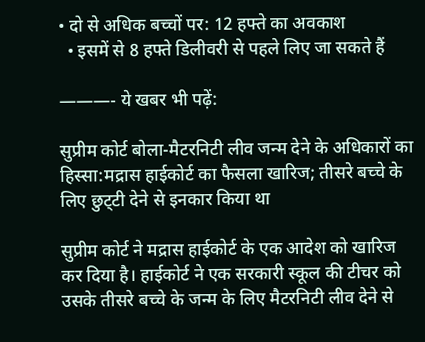• दो से अधिक बच्चों पर: 12 हफ्ते का अवकाश
  • इसमें से 8 हफ्ते डिलीवरी से पहले लिए जा सकते हैं

———- ये खबर भी पढ़ें:

सुप्रीम कोर्ट बोला-मैटरनिटी लीव जन्म देने के अधिकारों का हिस्सा:मद्रास हाईकोर्ट का फैसला खारिज; तीसरे बच्चे के लिए छुट्‌टी देने से इनकार किया था

सुप्रीम कोर्ट ने मद्रास हाईकोर्ट के एक आदेश को खारिज कर दिया है। हाईकोर्ट ने एक सरकारी स्कूल की टीचर को उसके तीसरे बच्चे के जन्म के लिए मैटरनिटी लीव देने से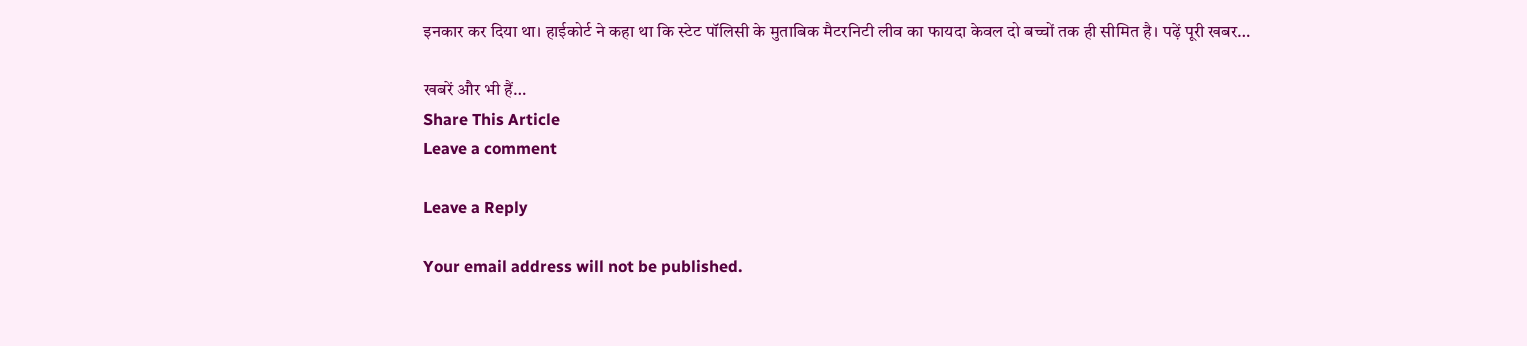इनकार कर दिया था। हाईकोर्ट ने कहा था कि स्टेट पॉलिसी के मुताबिक मैटरनिटी लीव का फायदा केवल दो बच्चों तक ही सीमित है। पढ़ें पूरी खबर…

खबरें और भी हैं…
Share This Article
Leave a comment

Leave a Reply

Your email address will not be published.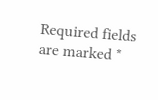Required fields are marked *